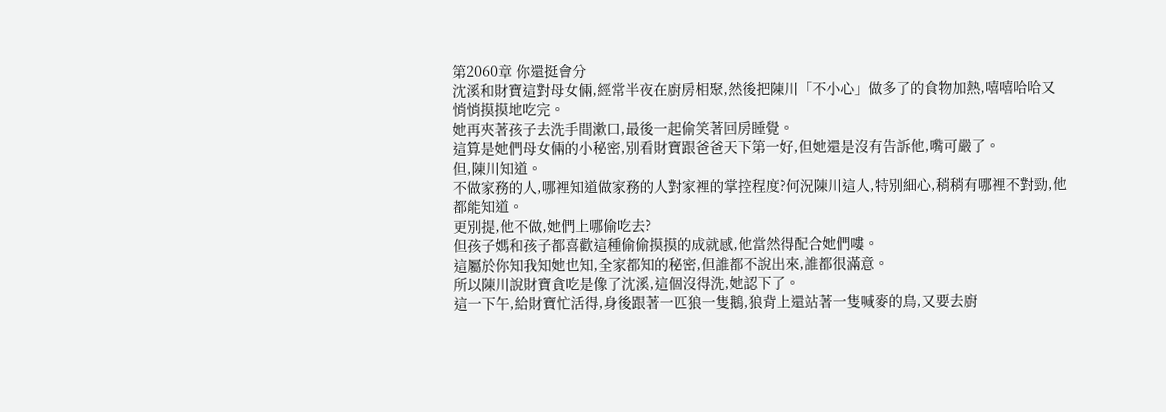第2060章 你還挺會分
沈溪和財寶這對母女倆,經常半夜在廚房相聚,然後把陳川「不小心」做多了的食物加熱,嘻嘻哈哈又悄悄摸摸地吃完。
她再夾著孩子去洗手間漱口,最後一起偷笑著回房睡覺。
這算是她們母女倆的小秘密,別看財寶跟爸爸天下第一好,但她還是沒有告訴他,嘴可嚴了。
但,陳川知道。
不做家務的人,哪裡知道做家務的人對家裡的掌控程度?何況陳川這人,特別細心,稍稍有哪裡不對勁,他都能知道。
更別提,他不做,她們上哪偷吃去?
但孩子媽和孩子都喜歡這種偷偷摸摸的成就感,他當然得配合她們嘍。
這屬於你知我知她也知,全家都知的秘密,但誰都不說出來,誰都很滿意。
所以陳川說財寶貪吃是像了沈溪,這個沒得洗,她認下了。
這一下午,給財寶忙活得,身後跟著一匹狼一隻鵝,狼背上還站著一隻喊麥的鳥,又要去廚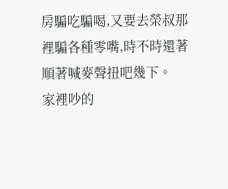房騙吃騙喝,又要去榮叔那裡騙各種零嘴,時不時還著順著喊麥聲扭吧幾下。
家裡吵的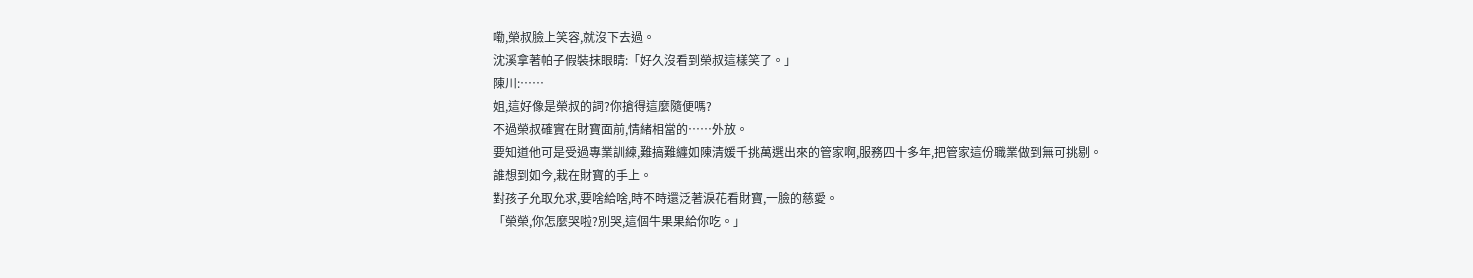嘞,榮叔臉上笑容,就沒下去過。
沈溪拿著帕子假裝抹眼睛:「好久沒看到榮叔這樣笑了。」
陳川:……
姐,這好像是榮叔的詞?你搶得這麼隨便嗎?
不過榮叔確實在財寶面前,情緒相當的……外放。
要知道他可是受過專業訓練,難搞難纏如陳清媛千挑萬選出來的管家啊,服務四十多年,把管家這份職業做到無可挑剔。
誰想到如今,栽在財寶的手上。
對孩子允取允求,要啥給啥,時不時還泛著淚花看財寶,一臉的慈愛。
「榮榮,你怎麼哭啦?別哭,這個牛果果給你吃。」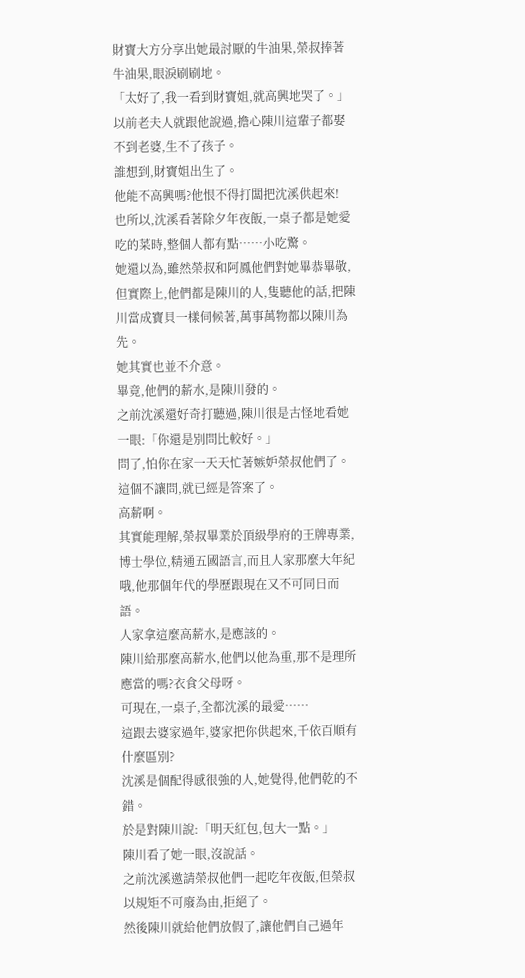財寶大方分享出她最討厭的牛油果,榮叔捧著牛油果,眼淚刷刷地。
「太好了,我一看到財寶姐,就高興地哭了。」
以前老夫人就跟他說過,擔心陳川這輩子都娶不到老婆,生不了孩子。
誰想到,財寶姐出生了。
他能不高興嗎?他恨不得打闆把沈溪供起來!
也所以,沈溪看著除夕年夜飯,一桌子都是她愛吃的菜時,整個人都有點……小吃驚。
她還以為,雖然榮叔和阿鳳他們對她畢恭畢敬,但實際上,他們都是陳川的人,隻聽他的話,把陳川當成寶貝一樣伺候著,萬事萬物都以陳川為先。
她其實也並不介意。
畢竟,他們的薪水,是陳川發的。
之前沈溪還好奇打聽過,陳川很是古怪地看她一眼:「你還是別問比較好。」
問了,怕你在家一天天忙著嫉妒榮叔他們了。
這個不讓問,就已經是答案了。
高薪啊。
其實能理解,榮叔畢業於頂級學府的王牌專業,博士學位,精通五國語言,而且人家那麼大年紀哦,他那個年代的學歷跟現在又不可同日而語。
人家拿這麼高薪水,是應該的。
陳川給那麼高薪水,他們以他為重,那不是理所應當的嗎?衣食父母呀。
可現在,一桌子,全都沈溪的最愛……
這跟去婆家過年,婆家把你供起來,千依百順有什麼區別?
沈溪是個配得感很強的人,她覺得,他們乾的不錯。
於是對陳川說:「明天紅包,包大一點。」
陳川看了她一眼,沒說話。
之前沈溪邀請榮叔他們一起吃年夜飯,但榮叔以規矩不可廢為由,拒絕了。
然後陳川就給他們放假了,讓他們自己過年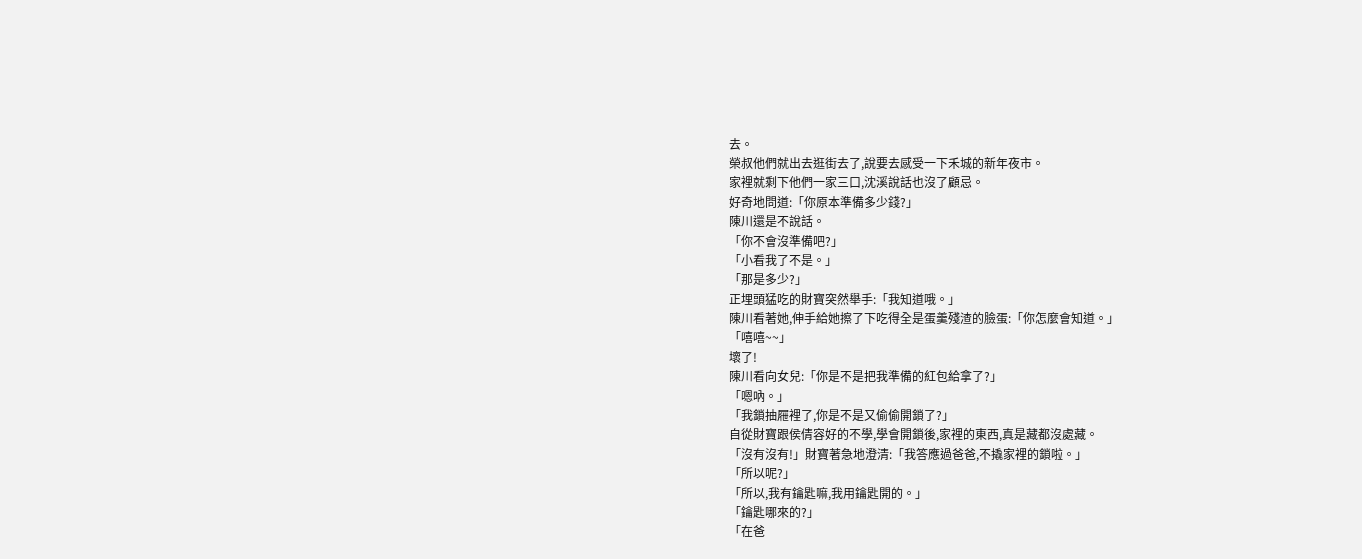去。
榮叔他們就出去逛街去了,說要去感受一下禾城的新年夜市。
家裡就剩下他們一家三口,沈溪說話也沒了顧忌。
好奇地問道:「你原本準備多少錢?」
陳川還是不說話。
「你不會沒準備吧?」
「小看我了不是。」
「那是多少?」
正埋頭猛吃的財寶突然舉手:「我知道哦。」
陳川看著她,伸手給她擦了下吃得全是蛋羹殘渣的臉蛋:「你怎麼會知道。」
「嘻嘻~~」
壞了!
陳川看向女兒:「你是不是把我準備的紅包給拿了?」
「嗯吶。」
「我鎖抽屜裡了,你是不是又偷偷開鎖了?」
自從財寶跟侯倩容好的不學,學會開鎖後,家裡的東西,真是藏都沒處藏。
「沒有沒有!」財寶著急地澄清:「我答應過爸爸,不撬家裡的鎖啦。」
「所以呢?」
「所以,我有鑰匙嘛,我用鑰匙開的。」
「鑰匙哪來的?」
「在爸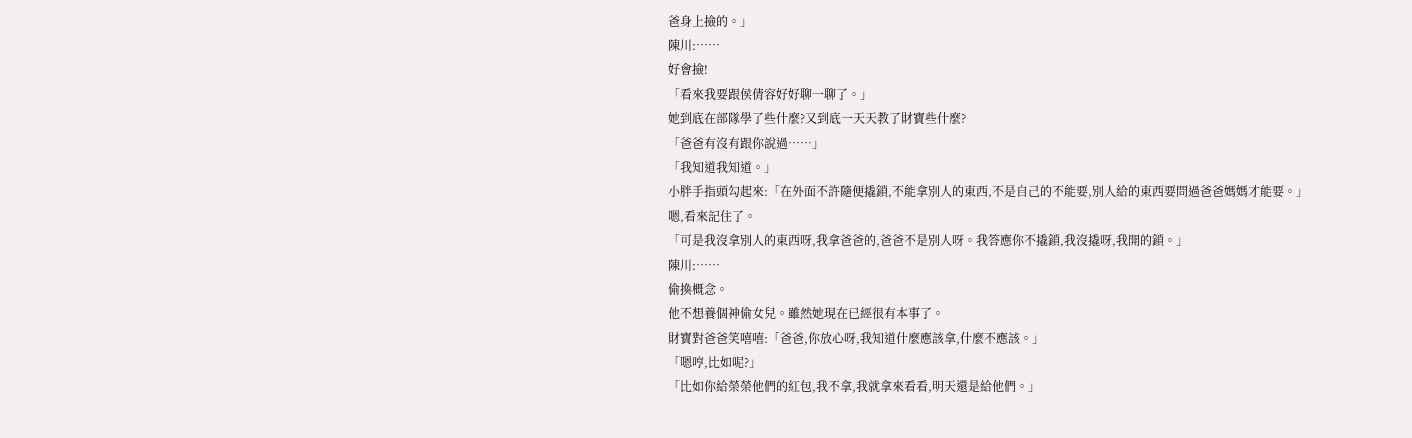爸身上撿的。」
陳川:……
好會撿!
「看來我要跟侯倩容好好聊一聊了。」
她到底在部隊學了些什麼?又到底一天天教了財寶些什麼?
「爸爸有沒有跟你說過……」
「我知道我知道。」
小胖手指頭勾起來:「在外面不許隨便撬鎖,不能拿別人的東西,不是自己的不能要,別人給的東西要問過爸爸媽媽才能要。」
嗯,看來記住了。
「可是我沒拿別人的東西呀,我拿爸爸的,爸爸不是別人呀。我答應你不撬鎖,我沒撬呀,我開的鎖。」
陳川:……
偷換概念。
他不想養個神偷女兒。雖然她現在已經很有本事了。
財寶對爸爸笑嘻嘻:「爸爸,你放心呀,我知道什麼應該拿,什麼不應該。」
「嗯哼,比如呢?」
「比如你給榮榮他們的紅包,我不拿,我就拿來看看,明天還是給他們。」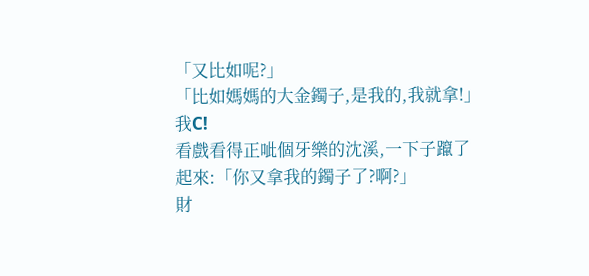「又比如呢?」
「比如媽媽的大金鐲子,是我的,我就拿!」
我C!
看戲看得正呲個牙樂的沈溪,一下子躥了起來:「你又拿我的鐲子了?啊?」
財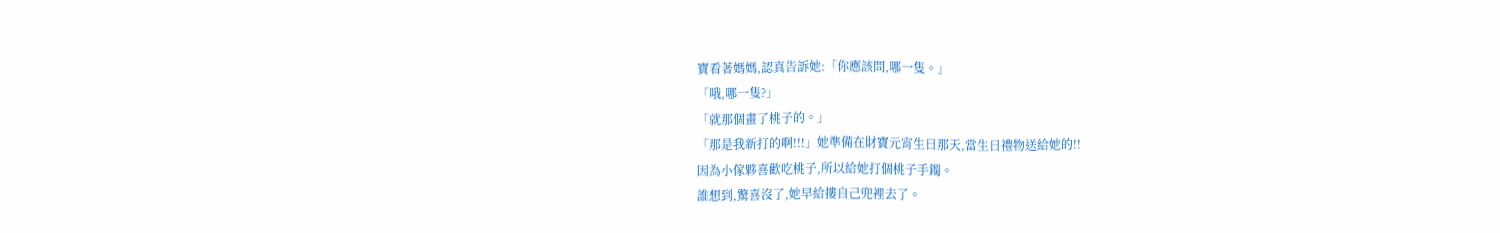寶看著媽媽,認真告訴她:「你應該問,哪一隻。」
「哦,哪一隻?」
「就那個畫了桃子的。」
「那是我新打的啊!!!」她準備在財寶元宵生日那天,當生日禮物送給她的!!
因為小傢夥喜歡吃桃子,所以給她打個桃子手鐲。
誰想到,驚喜沒了,她早給摟自己兜裡去了。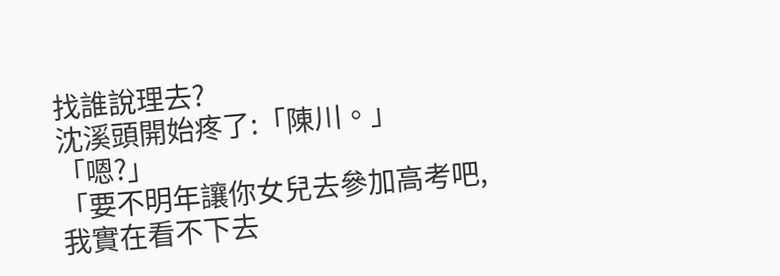找誰說理去?
沈溪頭開始疼了:「陳川。」
「嗯?」
「要不明年讓你女兒去參加高考吧,我實在看不下去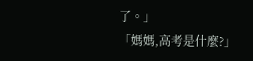了。」
「媽媽,高考是什麼?」